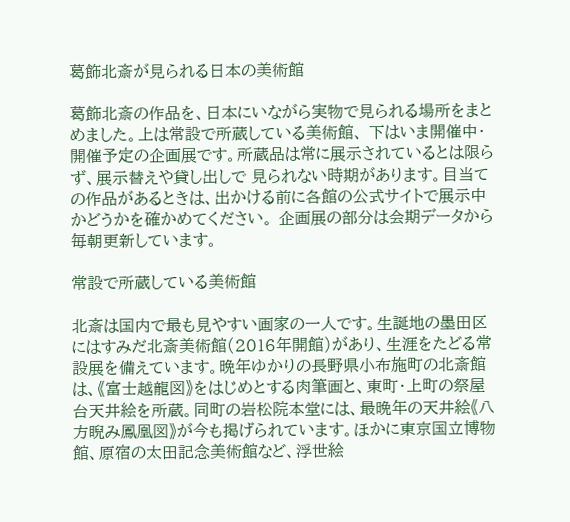葛飾北斎が見られる日本の美術館

葛飾北斎の作品を、日本にいながら実物で見られる場所をまとめました。上は常設で所蔵している美術館、 下はいま開催中・開催予定の企画展です。所蔵品は常に展示されているとは限らず、展示替えや貸し出しで 見られない時期があります。目当ての作品があるときは、出かける前に各館の公式サイトで展示中かどうかを確かめてください。 企画展の部分は会期データから毎朝更新しています。

常設で所蔵している美術館

北斎は国内で最も見やすい画家の一人です。生誕地の墨田区にはすみだ北斎美術館(2016年開館)があり、生涯をたどる常設展を備えています。晩年ゆかりの長野県小布施町の北斎館は、《富士越龍図》をはじめとする肉筆画と、東町・上町の祭屋台天井絵を所蔵。同町の岩松院本堂には、最晩年の天井絵《八方睨み鳳凰図》が今も掲げられています。ほかに東京国立博物館、原宿の太田記念美術館など、浮世絵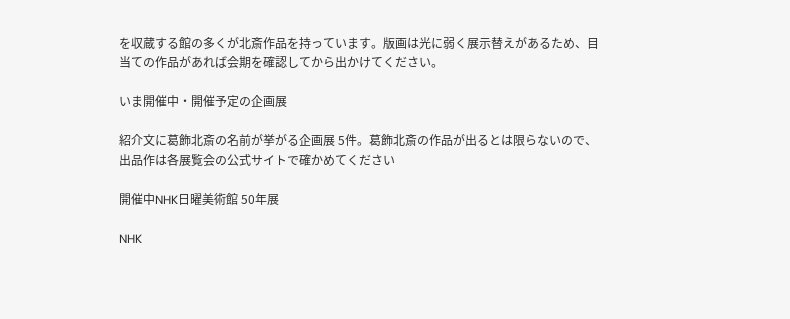を収蔵する館の多くが北斎作品を持っています。版画は光に弱く展示替えがあるため、目当ての作品があれば会期を確認してから出かけてください。

いま開催中・開催予定の企画展

紹介文に葛飾北斎の名前が挙がる企画展 5件。葛飾北斎の作品が出るとは限らないので、出品作は各展覧会の公式サイトで確かめてください

開催中NHK日曜美術館 50年展

NHK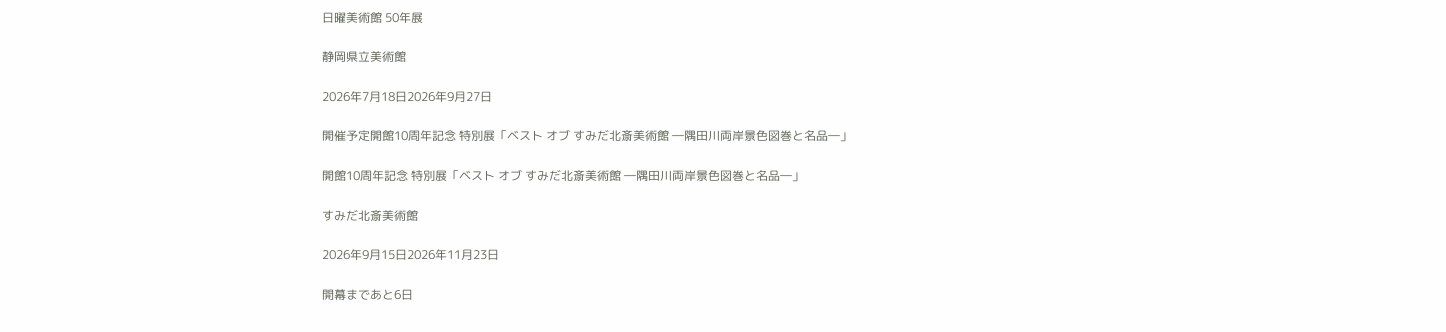日曜美術館 50年展

静岡県立美術館

2026年7月18日2026年9月27日

開催予定開館10周年記念 特別展「ベスト オブ すみだ北斎美術館 ―隅田川両岸景色図巻と名品―」

開館10周年記念 特別展「ベスト オブ すみだ北斎美術館 ―隅田川両岸景色図巻と名品―」

すみだ北斎美術館

2026年9月15日2026年11月23日

開幕まであと6日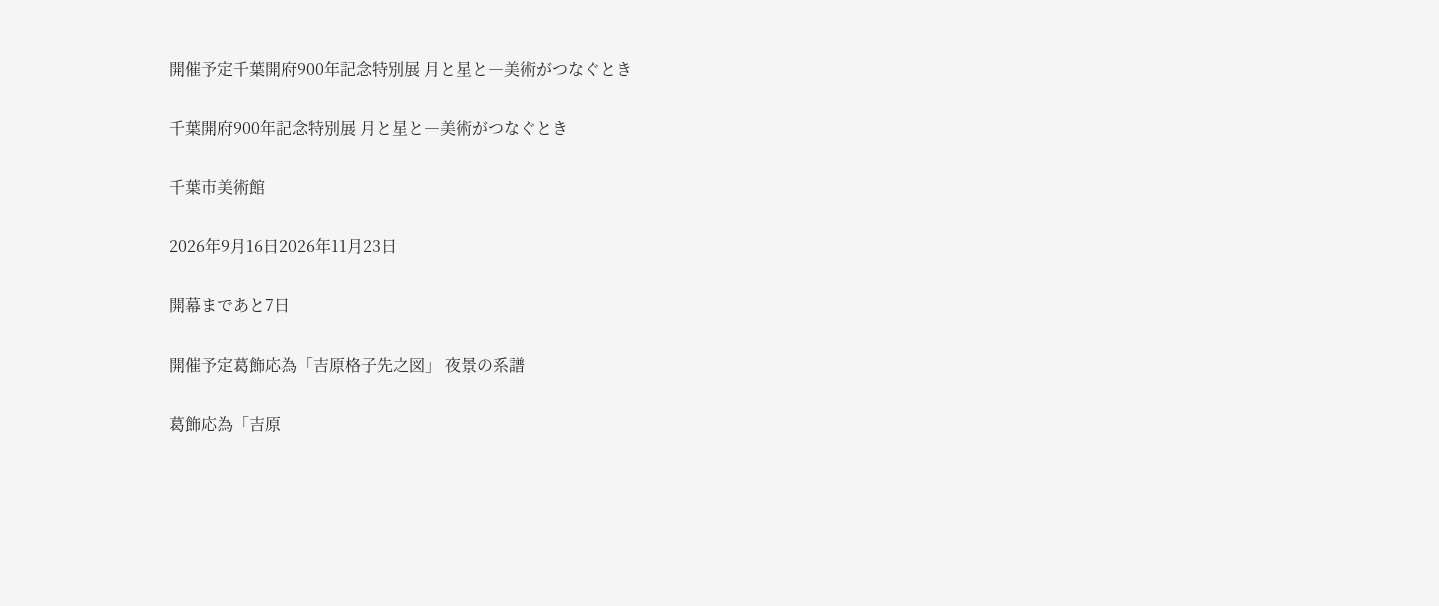開催予定千葉開府900年記念特別展 月と星と―美術がつなぐとき

千葉開府900年記念特別展 月と星と―美術がつなぐとき

千葉市美術館

2026年9月16日2026年11月23日

開幕まであと7日

開催予定葛飾応為「吉原格子先之図」 夜景の系譜

葛飾応為「吉原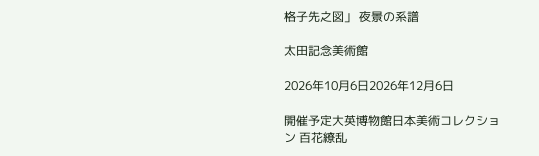格子先之図」 夜景の系譜

太田記念美術館

2026年10月6日2026年12月6日

開催予定大英博物館日本美術コレクション 百花繚乱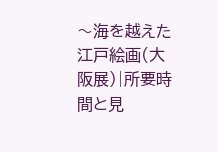〜海を越えた江戸絵画(大阪展)|所要時間と見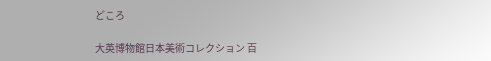どころ

大英博物館日本美術コレクション 百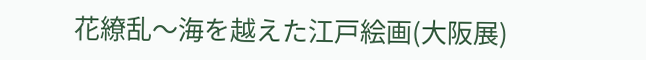花繚乱〜海を越えた江戸絵画(大阪展)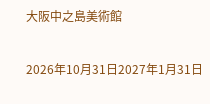大阪中之島美術館

2026年10月31日2027年1月31日